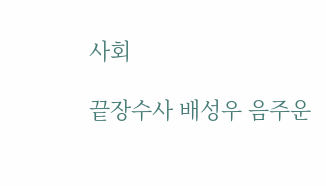사회

끝장수사 배성우 음주운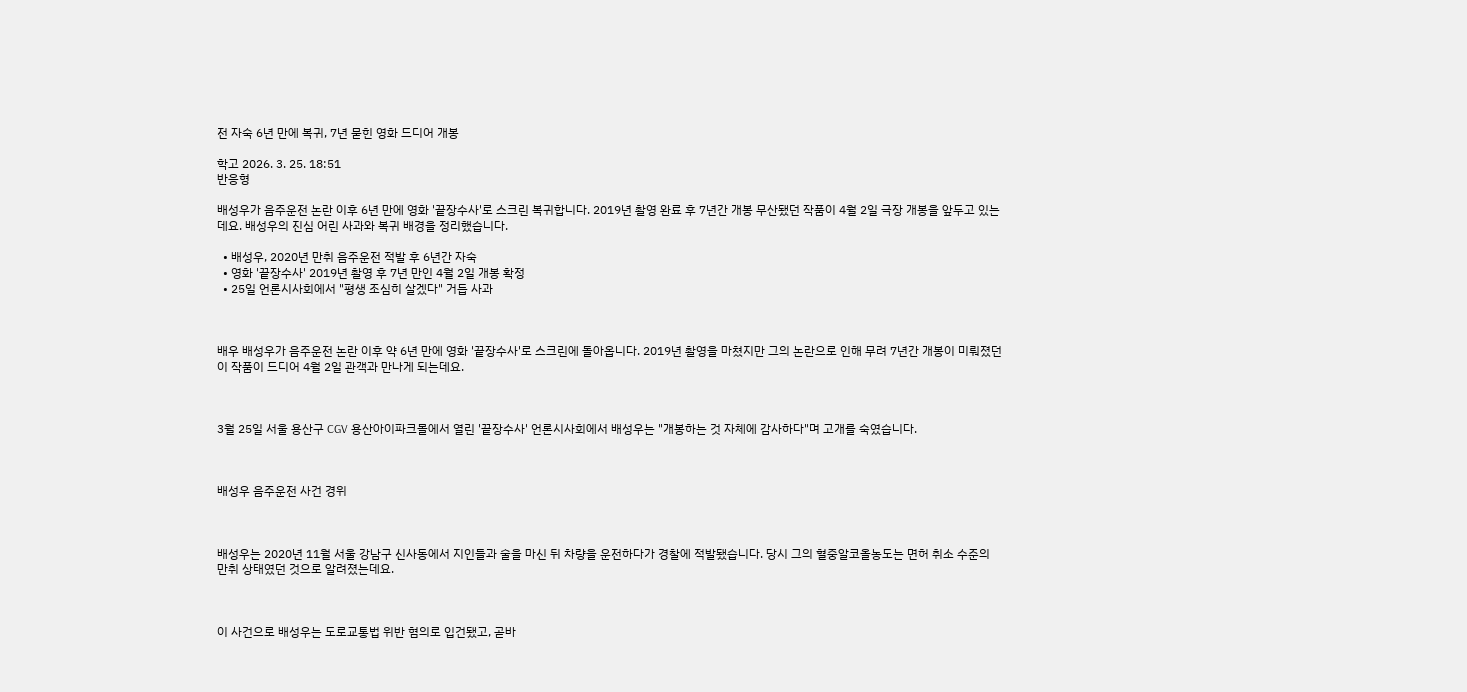전 자숙 6년 만에 복귀, 7년 묻힌 영화 드디어 개봉

학고 2026. 3. 25. 18:51
반응형

배성우가 음주운전 논란 이후 6년 만에 영화 '끝장수사'로 스크린 복귀합니다. 2019년 촬영 완료 후 7년간 개봉 무산됐던 작품이 4월 2일 극장 개봉을 앞두고 있는데요. 배성우의 진심 어린 사과와 복귀 배경을 정리했습니다.

  • 배성우, 2020년 만취 음주운전 적발 후 6년간 자숙
  • 영화 '끝장수사' 2019년 촬영 후 7년 만인 4월 2일 개봉 확정
  • 25일 언론시사회에서 "평생 조심히 살겠다" 거듭 사과



배우 배성우가 음주운전 논란 이후 약 6년 만에 영화 '끝장수사'로 스크린에 돌아옵니다. 2019년 촬영을 마쳤지만 그의 논란으로 인해 무려 7년간 개봉이 미뤄졌던 이 작품이 드디어 4월 2일 관객과 만나게 되는데요.



3월 25일 서울 용산구 CGV 용산아이파크몰에서 열린 '끝장수사' 언론시사회에서 배성우는 "개봉하는 것 자체에 감사하다"며 고개를 숙였습니다.



배성우 음주운전 사건 경위



배성우는 2020년 11월 서울 강남구 신사동에서 지인들과 술을 마신 뒤 차량을 운전하다가 경찰에 적발됐습니다. 당시 그의 혈중알코올농도는 면허 취소 수준의 만취 상태였던 것으로 알려졌는데요.



이 사건으로 배성우는 도로교통법 위반 혐의로 입건됐고, 곧바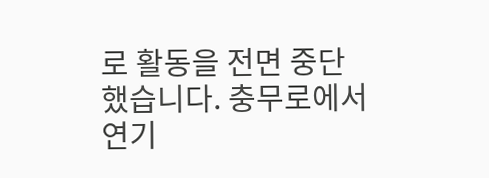로 활동을 전면 중단했습니다. 충무로에서 연기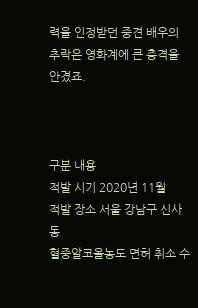력을 인정받던 중견 배우의 추락은 영화계에 큰 충격을 안겼죠.



구분 내용
적발 시기 2020년 11월
적발 장소 서울 강남구 신사동
혈중알코올농도 면허 취소 수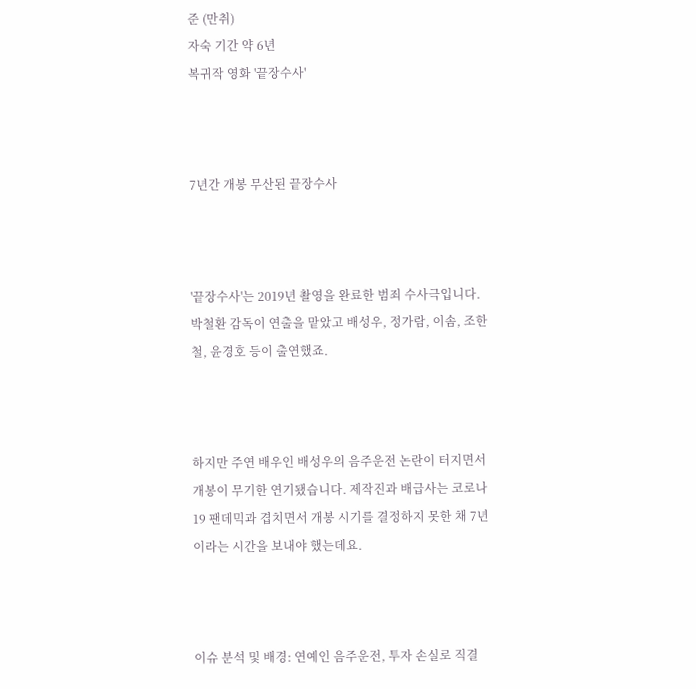준 (만취)
자숙 기간 약 6년
복귀작 영화 '끝장수사'



7년간 개봉 무산된 끝장수사



'끝장수사'는 2019년 촬영을 완료한 범죄 수사극입니다. 박철환 감독이 연출을 맡았고 배성우, 정가람, 이솜, 조한철, 윤경호 등이 출연했죠.



하지만 주연 배우인 배성우의 음주운전 논란이 터지면서 개봉이 무기한 연기됐습니다. 제작진과 배급사는 코로나19 팬데믹과 겹치면서 개봉 시기를 결정하지 못한 채 7년이라는 시간을 보내야 했는데요.



이슈 분석 및 배경: 연예인 음주운전, 투자 손실로 직결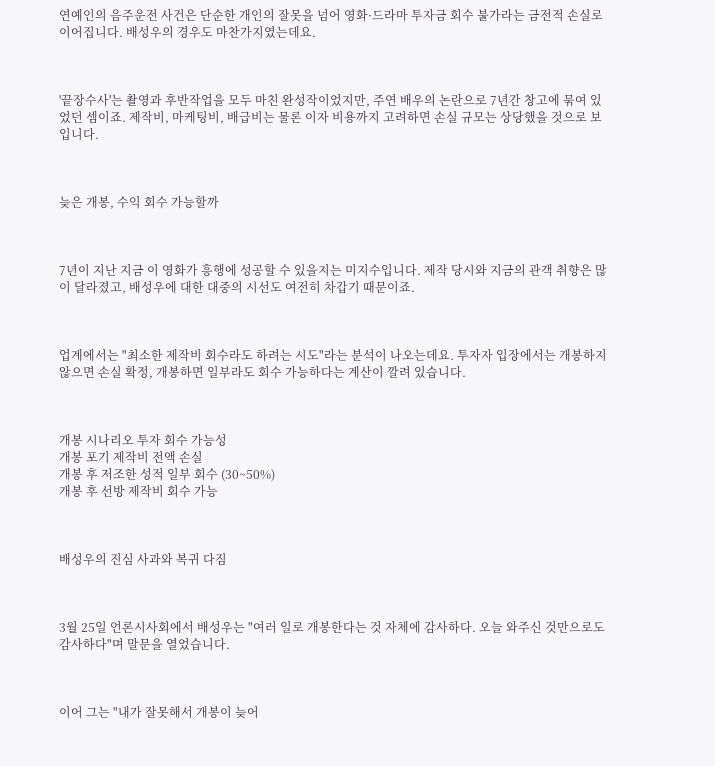연예인의 음주운전 사건은 단순한 개인의 잘못을 넘어 영화·드라마 투자금 회수 불가라는 금전적 손실로 이어집니다. 배성우의 경우도 마찬가지였는데요.



'끝장수사'는 촬영과 후반작업을 모두 마친 완성작이었지만, 주연 배우의 논란으로 7년간 창고에 묶여 있었던 셈이죠. 제작비, 마케팅비, 배급비는 물론 이자 비용까지 고려하면 손실 규모는 상당했을 것으로 보입니다.



늦은 개봉, 수익 회수 가능할까



7년이 지난 지금 이 영화가 흥행에 성공할 수 있을지는 미지수입니다. 제작 당시와 지금의 관객 취향은 많이 달라졌고, 배성우에 대한 대중의 시선도 여전히 차갑기 때문이죠.



업계에서는 "최소한 제작비 회수라도 하려는 시도"라는 분석이 나오는데요. 투자자 입장에서는 개봉하지 않으면 손실 확정, 개봉하면 일부라도 회수 가능하다는 계산이 깔려 있습니다.



개봉 시나리오 투자 회수 가능성
개봉 포기 제작비 전액 손실
개봉 후 저조한 성적 일부 회수 (30~50%)
개봉 후 선방 제작비 회수 가능



배성우의 진심 사과와 복귀 다짐



3월 25일 언론시사회에서 배성우는 "여러 일로 개봉한다는 것 자체에 감사하다. 오늘 와주신 것만으로도 감사하다"며 말문을 열었습니다.



이어 그는 "내가 잘못해서 개봉이 늦어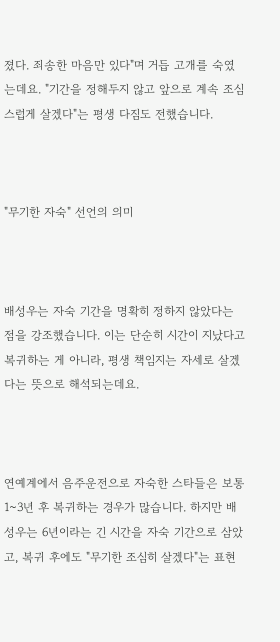졌다. 죄송한 마음만 있다"며 거듭 고개를 숙였는데요. "기간을 정해두지 않고 앞으로 계속 조심스럽게 살겠다"는 평생 다짐도 전했습니다.



"무기한 자숙" 선언의 의미



배성우는 자숙 기간을 명확히 정하지 않았다는 점을 강조했습니다. 이는 단순히 시간이 지났다고 복귀하는 게 아니라, 평생 책임지는 자세로 살겠다는 뜻으로 해석되는데요.



연예계에서 음주운전으로 자숙한 스타들은 보통 1~3년 후 복귀하는 경우가 많습니다. 하지만 배성우는 6년이라는 긴 시간을 자숙 기간으로 삼았고, 복귀 후에도 "무기한 조심히 살겠다"는 표현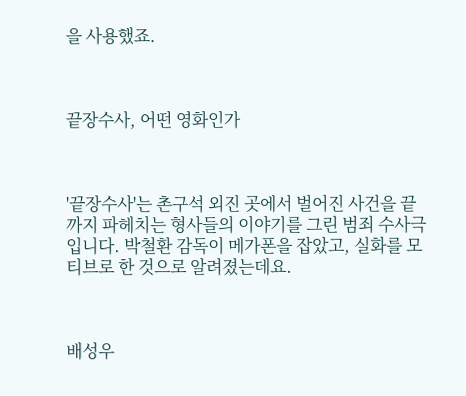을 사용했죠.



끝장수사, 어떤 영화인가



'끝장수사'는 촌구석 외진 곳에서 벌어진 사건을 끝까지 파헤치는 형사들의 이야기를 그린 범죄 수사극입니다. 박철환 감독이 메가폰을 잡았고, 실화를 모티브로 한 것으로 알려졌는데요.



배성우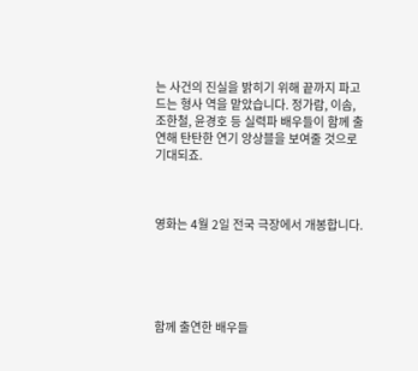는 사건의 진실을 밝히기 위해 끝까지 파고드는 형사 역을 맡았습니다. 정가람, 이솜, 조한철, 윤경호 등 실력파 배우들이 함께 출연해 탄탄한 연기 앙상블을 보여줄 것으로 기대되죠.



영화는 4월 2일 전국 극장에서 개봉합니다.





함께 출연한 배우들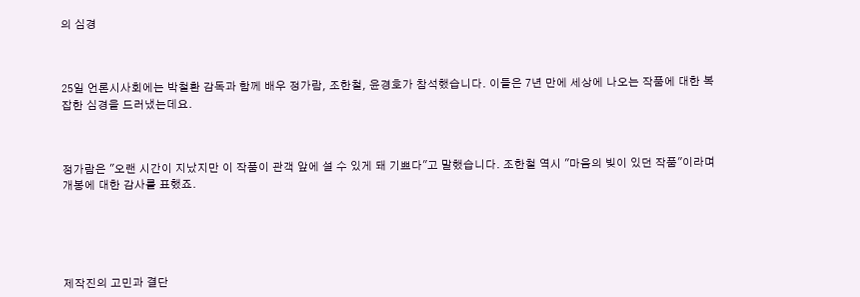의 심경



25일 언론시사회에는 박철환 감독과 함께 배우 정가람, 조한철, 윤경호가 참석했습니다. 이들은 7년 만에 세상에 나오는 작품에 대한 복잡한 심경을 드러냈는데요.



정가람은 "오랜 시간이 지났지만 이 작품이 관객 앞에 설 수 있게 돼 기쁘다"고 말했습니다. 조한철 역시 "마음의 빚이 있던 작품"이라며 개봉에 대한 감사를 표했죠.





제작진의 고민과 결단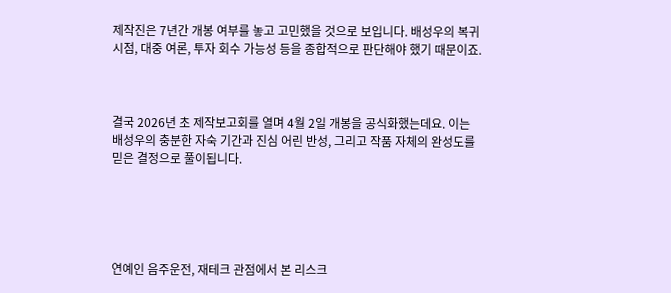제작진은 7년간 개봉 여부를 놓고 고민했을 것으로 보입니다. 배성우의 복귀 시점, 대중 여론, 투자 회수 가능성 등을 종합적으로 판단해야 했기 때문이죠.



결국 2026년 초 제작보고회를 열며 4월 2일 개봉을 공식화했는데요. 이는 배성우의 충분한 자숙 기간과 진심 어린 반성, 그리고 작품 자체의 완성도를 믿은 결정으로 풀이됩니다.





연예인 음주운전, 재테크 관점에서 본 리스크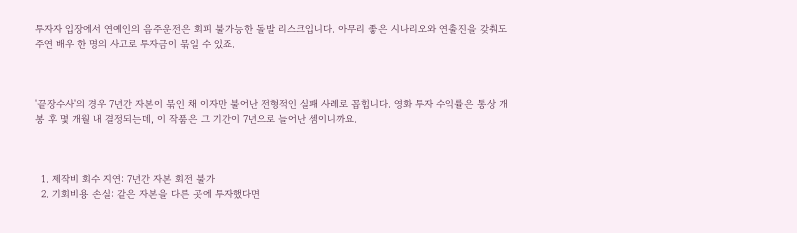투자자 입장에서 연예인의 음주운전은 회피 불가능한 돌발 리스크입니다. 아무리 좋은 시나리오와 연출진을 갖춰도 주연 배우 한 명의 사고로 투자금이 묶일 수 있죠.



'끝장수사'의 경우 7년간 자본이 묶인 채 이자만 불어난 전형적인 실패 사례로 꼽힙니다. 영화 투자 수익률은 통상 개봉 후 몇 개월 내 결정되는데, 이 작품은 그 기간이 7년으로 늘어난 셈이니까요.



  1. 제작비 회수 지연: 7년간 자본 회전 불가
  2. 기회비용 손실: 같은 자본을 다른 곳에 투자했다면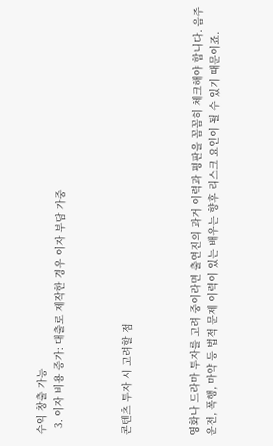수익 창출 가능
  3. 이자 비용 증가: 대출로 제작한 경우 이자 부담 가중



콘텐츠 투자 시 고려할 점



영화나 드라마 투자를 고려 중이라면 출연진의 과거 이력과 평판을 꼼꼼히 체크해야 합니다. 음주운전, 폭행, 마약 등 법적 문제 이력이 있는 배우는 향후 리스크 요인이 될 수 있기 때문이죠.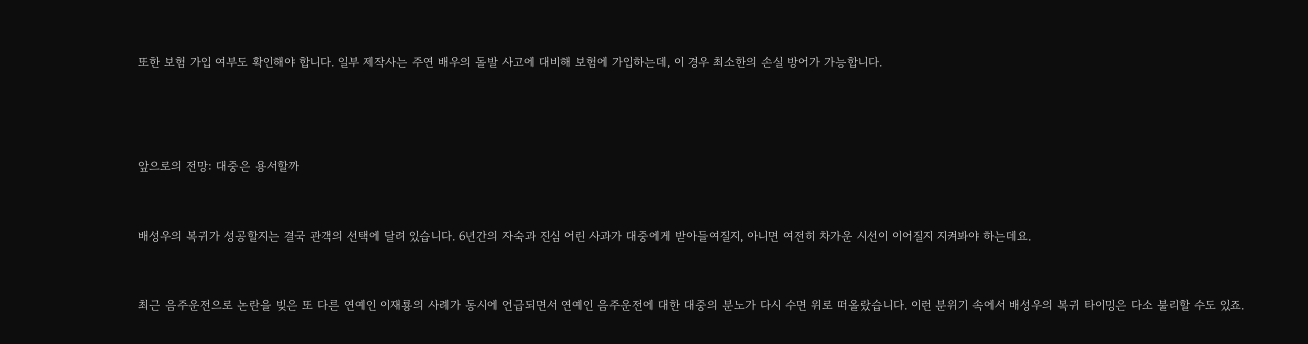또한 보험 가입 여부도 확인해야 합니다. 일부 제작사는 주연 배우의 돌발 사고에 대비해 보험에 가입하는데, 이 경우 최소한의 손실 방어가 가능합니다.





앞으로의 전망: 대중은 용서할까



배성우의 복귀가 성공할지는 결국 관객의 선택에 달려 있습니다. 6년간의 자숙과 진심 어린 사과가 대중에게 받아들여질지, 아니면 여전히 차가운 시선이 이어질지 지켜봐야 하는데요.



최근 음주운전으로 논란을 빚은 또 다른 연예인 이재룡의 사례가 동시에 언급되면서 연예인 음주운전에 대한 대중의 분노가 다시 수면 위로 떠올랐습니다. 이런 분위기 속에서 배성우의 복귀 타이밍은 다소 불리할 수도 있죠.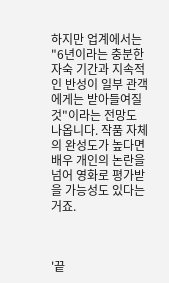하지만 업계에서는 "6년이라는 충분한 자숙 기간과 지속적인 반성이 일부 관객에게는 받아들여질 것"이라는 전망도 나옵니다. 작품 자체의 완성도가 높다면 배우 개인의 논란을 넘어 영화로 평가받을 가능성도 있다는 거죠.



'끝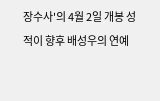장수사'의 4월 2일 개봉 성적이 향후 배성우의 연예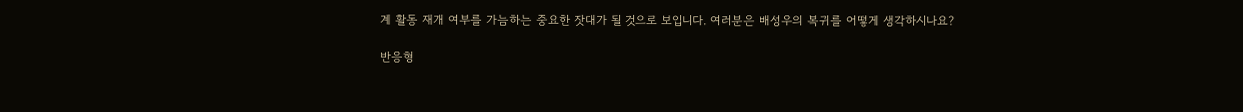계 활동 재개 여부를 가늠하는 중요한 잣대가 될 것으로 보입니다. 여러분은 배성우의 복귀를 어떻게 생각하시나요?

반응형